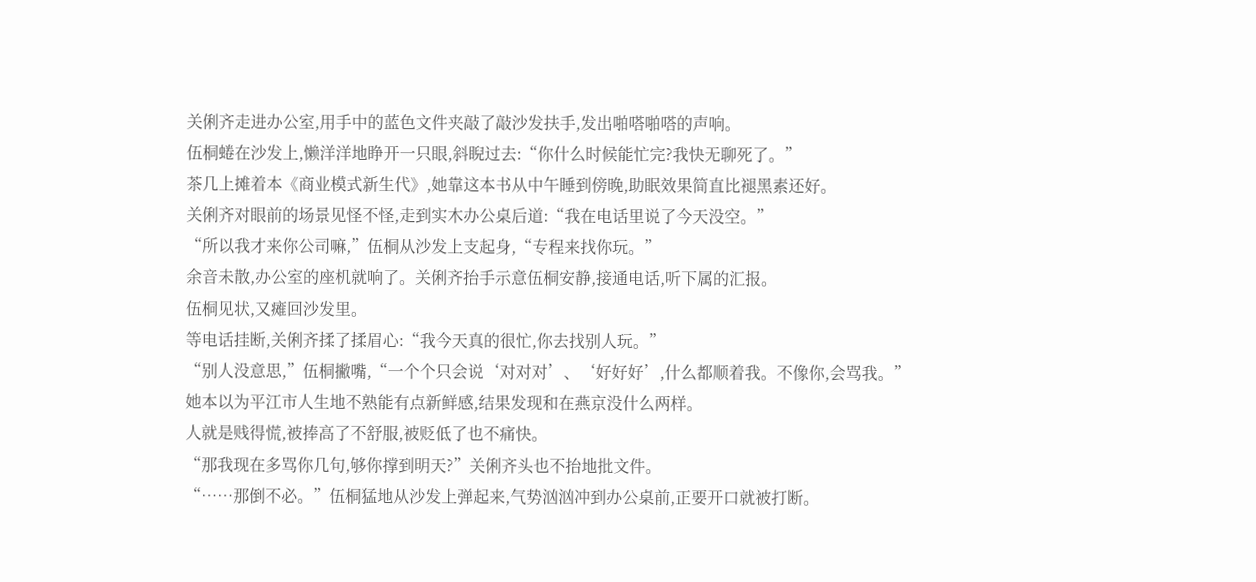关俐齐走进办公室,用手中的蓝色文件夹敲了敲沙发扶手,发出啪嗒啪嗒的声响。
伍桐蜷在沙发上,懒洋洋地睁开一只眼,斜睨过去:“你什么时候能忙完?我快无聊死了。”
茶几上摊着本《商业模式新生代》,她靠这本书从中午睡到傍晚,助眠效果简直比褪黑素还好。
关俐齐对眼前的场景见怪不怪,走到实木办公桌后道:“我在电话里说了今天没空。”
“所以我才来你公司嘛,”伍桐从沙发上支起身,“专程来找你玩。”
余音未散,办公室的座机就响了。关俐齐抬手示意伍桐安静,接通电话,听下属的汇报。
伍桐见状,又瘫回沙发里。
等电话挂断,关俐齐揉了揉眉心:“我今天真的很忙,你去找别人玩。”
“别人没意思,”伍桐撇嘴,“一个个只会说‘对对对’、‘好好好’,什么都顺着我。不像你,会骂我。”
她本以为平江市人生地不熟能有点新鲜感,结果发现和在燕京没什么两样。
人就是贱得慌,被捧高了不舒服,被贬低了也不痛快。
“那我现在多骂你几句,够你撑到明天?”关俐齐头也不抬地批文件。
“……那倒不必。”伍桐猛地从沙发上弹起来,气势汹汹冲到办公桌前,正要开口就被打断。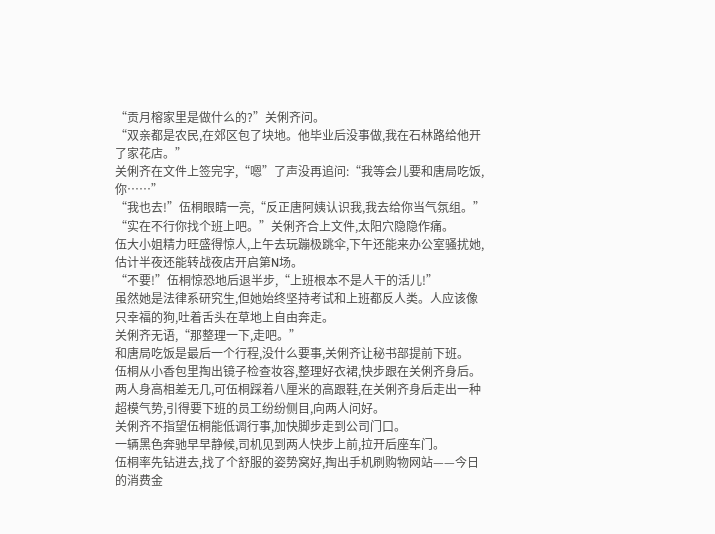“贡月榕家里是做什么的?”关俐齐问。
“双亲都是农民,在郊区包了块地。他毕业后没事做,我在石林路给他开了家花店。”
关俐齐在文件上签完字,“嗯”了声没再追问:“我等会儿要和唐局吃饭,你……”
“我也去!”伍桐眼睛一亮,“反正唐阿姨认识我,我去给你当气氛组。”
“实在不行你找个班上吧。”关俐齐合上文件,太阳穴隐隐作痛。
伍大小姐精力旺盛得惊人,上午去玩蹦极跳伞,下午还能来办公室骚扰她,估计半夜还能转战夜店开启第N场。
“不要!”伍桐惊恐地后退半步,“上班根本不是人干的活儿!”
虽然她是法律系研究生,但她始终坚持考试和上班都反人类。人应该像只幸福的狗,吐着舌头在草地上自由奔走。
关俐齐无语,“那整理一下,走吧。”
和唐局吃饭是最后一个行程,没什么要事,关俐齐让秘书部提前下班。
伍桐从小香包里掏出镜子检查妆容,整理好衣裙,快步跟在关俐齐身后。
两人身高相差无几,可伍桐踩着八厘米的高跟鞋,在关俐齐身后走出一种超模气势,引得要下班的员工纷纷侧目,向两人问好。
关俐齐不指望伍桐能低调行事,加快脚步走到公司门口。
一辆黑色奔驰早早静候,司机见到两人快步上前,拉开后座车门。
伍桐率先钻进去,找了个舒服的姿势窝好,掏出手机刷购物网站——今日的消费金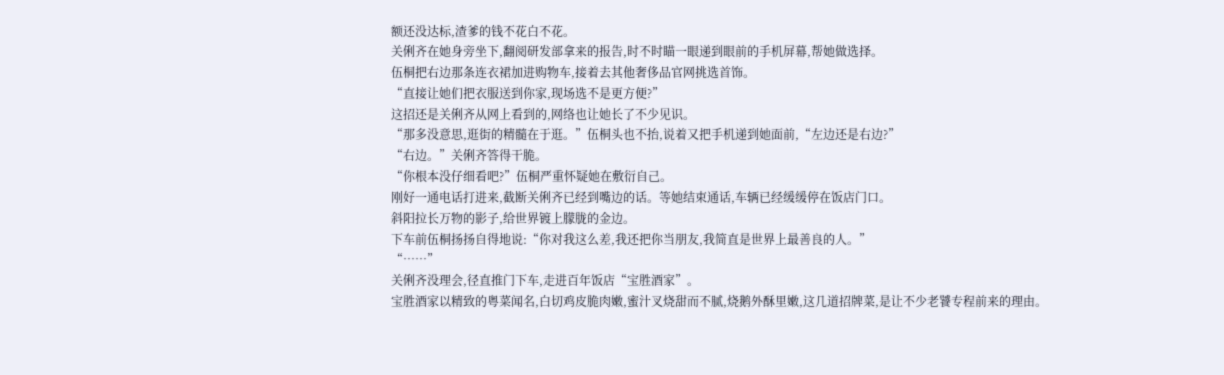额还没达标,渣爹的钱不花白不花。
关俐齐在她身旁坐下,翻阅研发部拿来的报告,时不时瞄一眼递到眼前的手机屏幕,帮她做选择。
伍桐把右边那条连衣裙加进购物车,接着去其他奢侈品官网挑选首饰。
“直接让她们把衣服送到你家,现场选不是更方便?”
这招还是关俐齐从网上看到的,网络也让她长了不少见识。
“那多没意思,逛街的精髓在于逛。”伍桐头也不抬,说着又把手机递到她面前,“左边还是右边?”
“右边。”关俐齐答得干脆。
“你根本没仔细看吧?”伍桐严重怀疑她在敷衍自己。
刚好一通电话打进来,截断关俐齐已经到嘴边的话。等她结束通话,车辆已经缓缓停在饭店门口。
斜阳拉长万物的影子,给世界镀上朦胧的金边。
下车前伍桐扬扬自得地说:“你对我这么差,我还把你当朋友,我简直是世界上最善良的人。”
“……”
关俐齐没理会,径直推门下车,走进百年饭店“宝胜酒家”。
宝胜酒家以精致的粤菜闻名,白切鸡皮脆肉嫩,蜜汁叉烧甜而不腻,烧鹅外酥里嫩,这几道招牌菜,是让不少老饕专程前来的理由。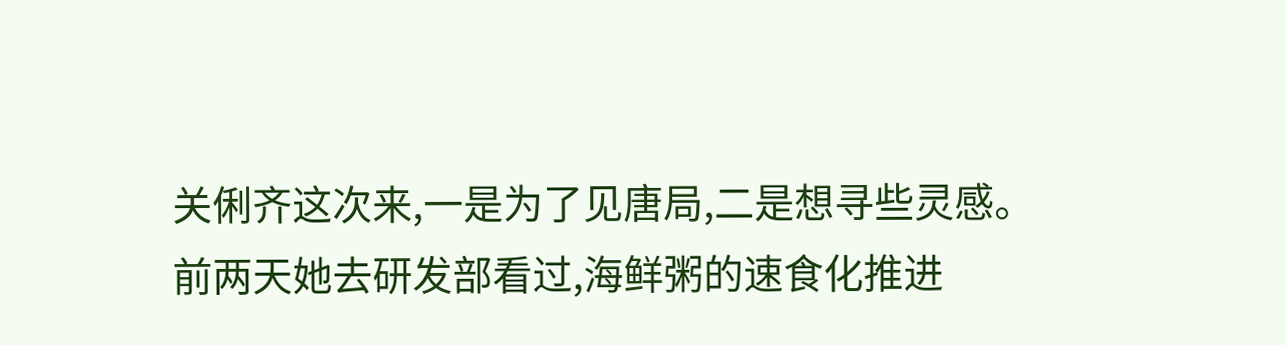关俐齐这次来,一是为了见唐局,二是想寻些灵感。
前两天她去研发部看过,海鲜粥的速食化推进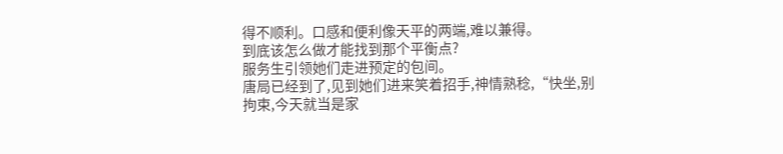得不顺利。口感和便利像天平的两端,难以兼得。
到底该怎么做才能找到那个平衡点?
服务生引领她们走进预定的包间。
唐局已经到了,见到她们进来笑着招手,神情熟稔,“快坐,别拘束,今天就当是家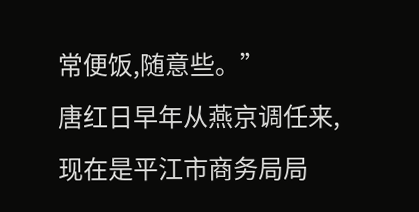常便饭,随意些。”
唐红日早年从燕京调任来,现在是平江市商务局局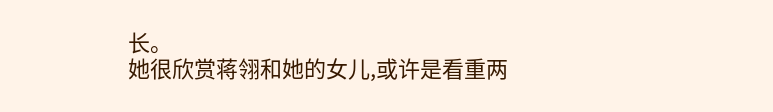长。
她很欣赏蒋翎和她的女儿,或许是看重两